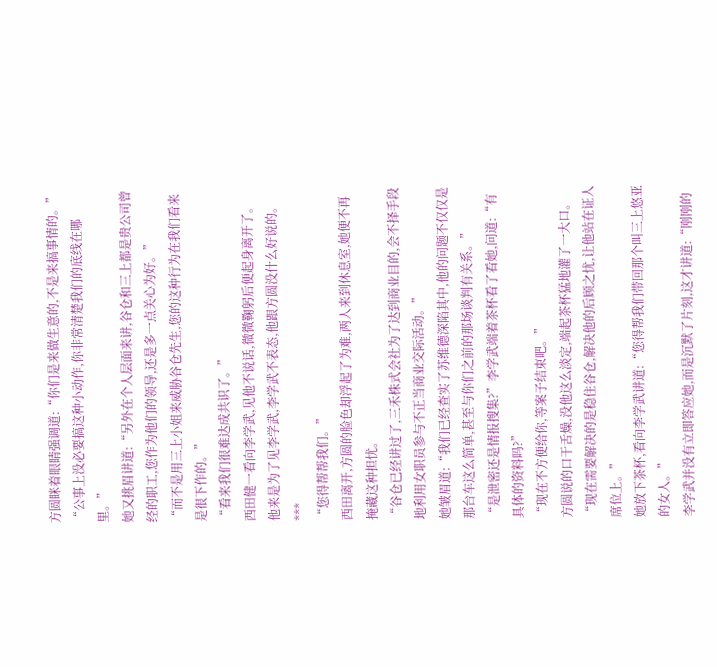方圆眯着眼睛强调道:“你们是来做生意的,不是来搞事情的。”
“公事上没必要搞这种小动作,你非常清楚我们的底线在哪里。”
她又挑眉讲道:“另外在个人层面来讲,谷仓和三上都是贵公司曾经的职工,您作为他们的领导,还是多一点关心为好。”
“而不是用三上小姐来威胁谷仓先生,您的这种行为在我们看来是很下作的。”
“看来我们很难达成共识了。”
西田健一看向李学武,见他不说话,微微鞠躬后便起身离开了。
他来是为了见李学武,李学武不表态,他跟方圆没什么好说的。
***
“您得帮帮我们。”
西田离开,方圆的脸色却浮起了为难,两人来到休息室,她便不再掩藏这种担忧。
“谷仓已经讲过了,三禾株式会社为了达到商业目的,会不择手段地利用女职员参与不正当商业交际活动。”
她皱眉道:“我们已经查实了苏维德深陷其中,他的问题不仅仅是那台车这么简单,甚至与你们之前的那场谈判有关系。”
“是泄密还是情报搜集?”李学武端着茶杯看了看她,问道:“有具体的资料吗?”
“现在不方便给你,等案子结束吧。”
方圆说的口干舌燥,没他这么淡定,端起茶杯猛地灌了一大口。
“现在需要解决的是稳住谷仓,解决他的后顾之忧,让他站在证人席位上。”
她放下茶杯,看向李学武讲道:“您得帮我们带回那个叫三上悠亚的女人。”
李学武并没有立即答应她,而是沉默了片刻,这才讲道:“刚刚的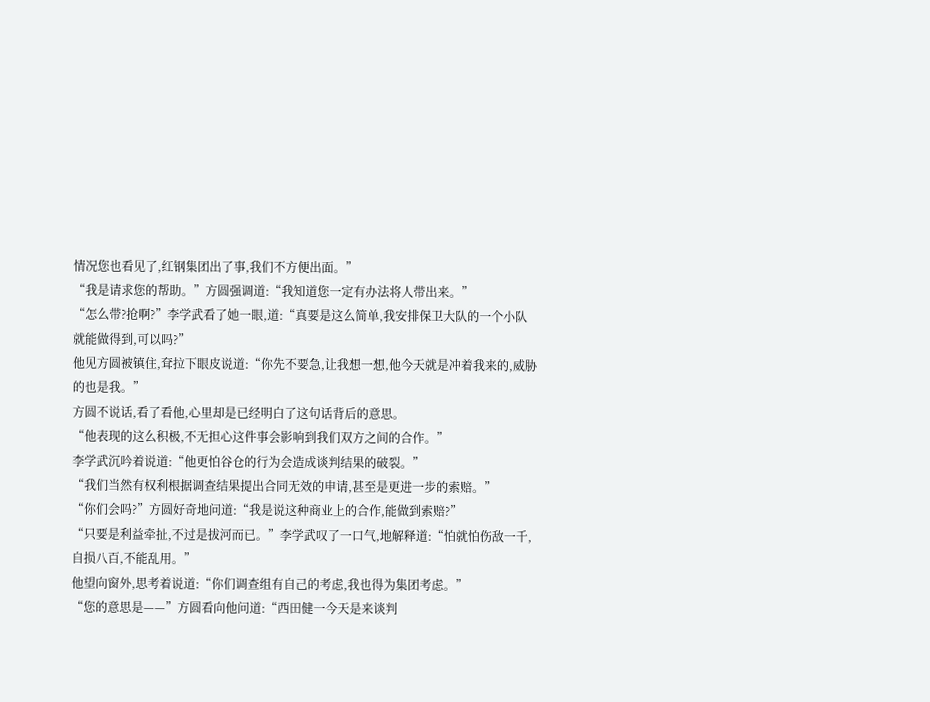情况您也看见了,红钢集团出了事,我们不方便出面。”
“我是请求您的帮助。”方圆强调道:“我知道您一定有办法将人带出来。”
“怎么带?抢啊?”李学武看了她一眼,道:“真要是这么简单,我安排保卫大队的一个小队就能做得到,可以吗?”
他见方圆被镇住,耷拉下眼皮说道:“你先不要急,让我想一想,他今天就是冲着我来的,威胁的也是我。”
方圆不说话,看了看他,心里却是已经明白了这句话背后的意思。
“他表现的这么积极,不无担心这件事会影响到我们双方之间的合作。”
李学武沉吟着说道:“他更怕谷仓的行为会造成谈判结果的破裂。”
“我们当然有权利根据调查结果提出合同无效的申请,甚至是更进一步的索赔。”
“你们会吗?”方圆好奇地问道:“我是说这种商业上的合作,能做到索赔?”
“只要是利益牵扯,不过是拔河而已。”李学武叹了一口气,地解释道:“怕就怕伤敌一千,自损八百,不能乱用。”
他望向窗外,思考着说道:“你们调查组有自己的考虑,我也得为集团考虑。”
“您的意思是——”方圆看向他问道:“西田健一今天是来谈判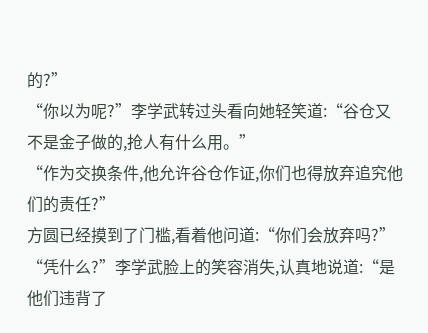的?”
“你以为呢?”李学武转过头看向她轻笑道:“谷仓又不是金子做的,抢人有什么用。”
“作为交换条件,他允许谷仓作证,你们也得放弃追究他们的责任?”
方圆已经摸到了门槛,看着他问道:“你们会放弃吗?”
“凭什么?”李学武脸上的笑容消失,认真地说道:“是他们违背了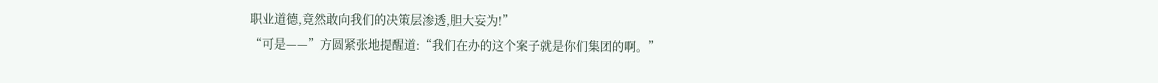职业道德,竟然敢向我们的决策层渗透,胆大妄为!”
“可是——”方圆紧张地提醒道:“我们在办的这个案子就是你们集团的啊。”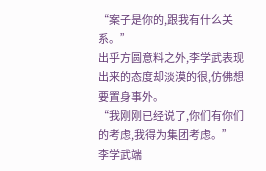“案子是你的,跟我有什么关系。”
出乎方圆意料之外,李学武表现出来的态度却淡漠的很,仿佛想要置身事外。
“我刚刚已经说了,你们有你们的考虑,我得为集团考虑。”
李学武端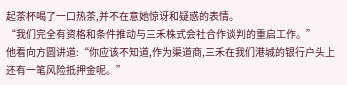起茶杯喝了一口热茶,并不在意她惊讶和疑惑的表情。
“我们完全有资格和条件推动与三禾株式会社合作谈判的重启工作。”
他看向方圆讲道:“你应该不知道,作为渠道商,三禾在我们港城的银行户头上还有一笔风险抵押金呢。”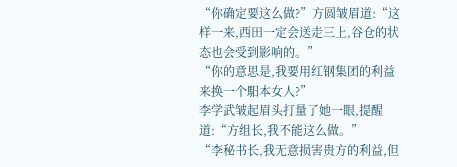“你确定要这么做?”方圆皱眉道:“这样一来,西田一定会送走三上,谷仓的状态也会受到影响的。”
“你的意思是,我要用红钢集团的利益来换一个馹本女人?”
李学武皱起眉头打量了她一眼,提醒道:“方组长,我不能这么做。”
“李秘书长,我无意损害贵方的利益,但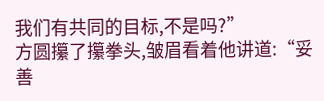我们有共同的目标,不是吗?”
方圆攥了攥拳头,皱眉看着他讲道:“妥善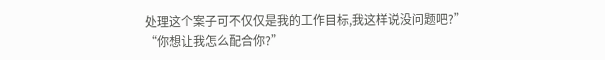处理这个案子可不仅仅是我的工作目标,我这样说没问题吧?”
“你想让我怎么配合你?”